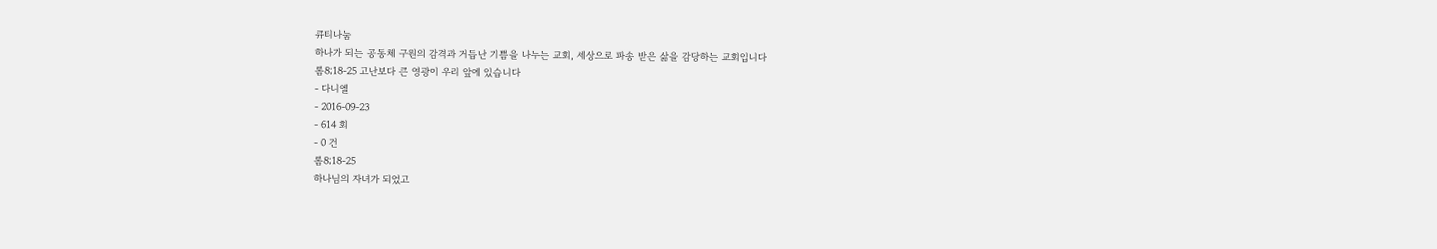큐티나눔
하나가 되는 공동체 구원의 감격과 거듭난 기쁨을 나누는 교회, 세상으로 파송 받은 삶을 감당하는 교회입니다
롬8;18-25 고난보다 큰 영광이 우리 앞에 있습니다
- 다니엘
- 2016-09-23
- 614 회
- 0 건
롬8;18-25
하나님의 자녀가 되었고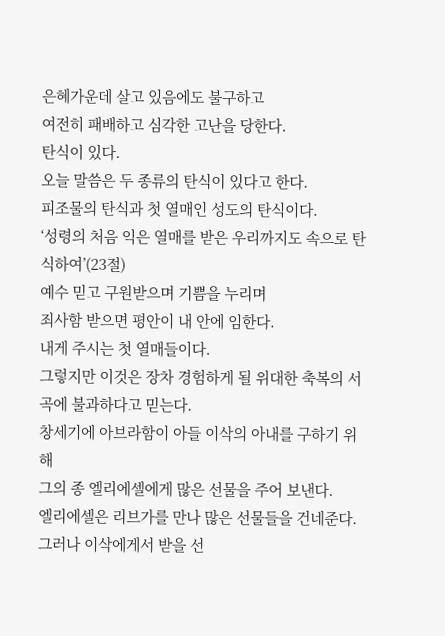은혜가운데 살고 있음에도 불구하고
여전히 패배하고 심각한 고난을 당한다.
탄식이 있다.
오늘 말씀은 두 종류의 탄식이 있다고 한다.
피조물의 탄식과 첫 열매인 성도의 탄식이다.
‘성령의 처음 익은 열매를 받은 우리까지도 속으로 탄식하여’(23절)
예수 믿고 구원받으며 기쁨을 누리며
죄사함 받으면 평안이 내 안에 임한다.
내게 주시는 첫 열매들이다.
그렇지만 이것은 장차 경험하게 될 위대한 축복의 서곡에 불과하다고 믿는다.
창세기에 아브라함이 아들 이삭의 아내를 구하기 위해
그의 종 엘리에셀에게 많은 선물을 주어 보낸다.
엘리에셀은 리브가를 만나 많은 선물들을 건네준다.
그러나 이삭에게서 받을 선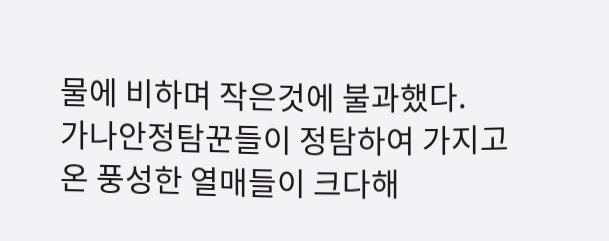물에 비하며 작은것에 불과했다.
가나안정탐꾼들이 정탐하여 가지고 온 풍성한 열매들이 크다해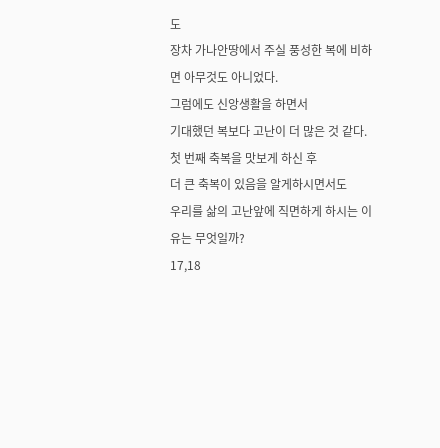도
장차 가나안땅에서 주실 풍성한 복에 비하면 아무것도 아니었다.
그럼에도 신앙생활을 하면서
기대했던 복보다 고난이 더 많은 것 같다.
첫 번째 축복을 맛보게 하신 후
더 큰 축복이 있음을 알게하시면서도
우리를 삶의 고난앞에 직면하게 하시는 이유는 무엇일까?
17,18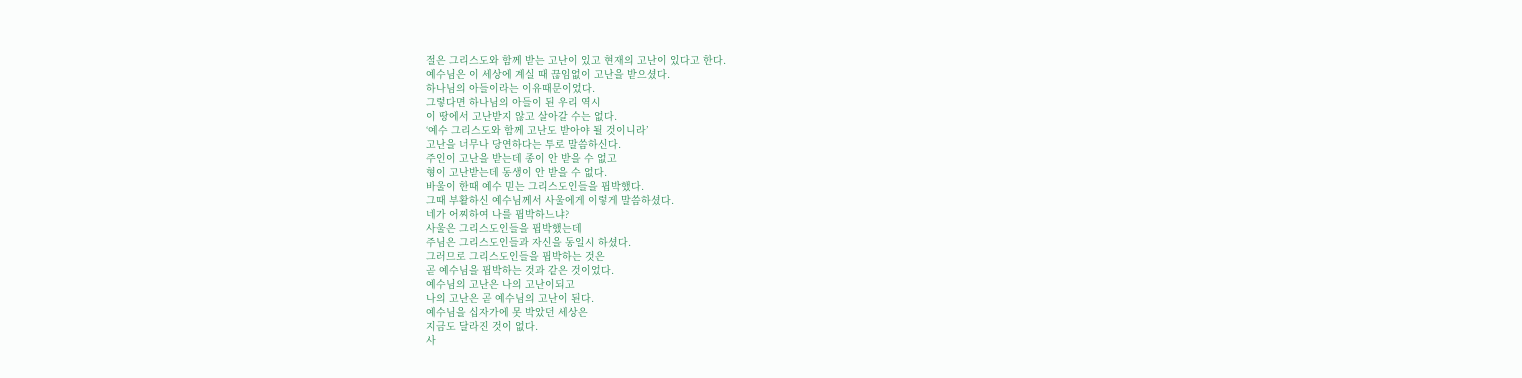절은 그리스도와 함께 받는 고난이 있고 현재의 고난이 있다고 한다.
예수님은 이 세상에 계실 때 끊임없이 고난을 받으셨다.
하나님의 아들이라는 이유때문이었다.
그렇다면 하나님의 아들이 된 우리 역시
이 땅에서 고난받지 않고 살아갈 수는 없다.
‘예수 그리스도와 함께 고난도 받아야 될 것이니라’
고난을 너무나 당연하다는 투로 말씀하신다.
주인이 고난을 받는데 종이 안 받을 수 없고
형이 고난받는데 동생이 안 받을 수 없다.
바울이 한때 예수 믿는 그리스도인들을 핍박했다.
그때 부활하신 예수님께서 사울에게 이렇게 말씀하셨다.
네가 어찌하여 나를 핍박하느냐?
사울은 그리스도인들을 핍박했는데
주님은 그리스도인들과 자신을 동일시 하셨다.
그러므로 그리스도인들을 핍박하는 것은
곧 예수님을 핍박하는 것과 같은 것이었다.
예수님의 고난은 나의 고난이되고
나의 고난은 곧 예수님의 고난이 된다.
예수님을 십자가에 못 박았던 세상은
지금도 달라진 것이 없다.
사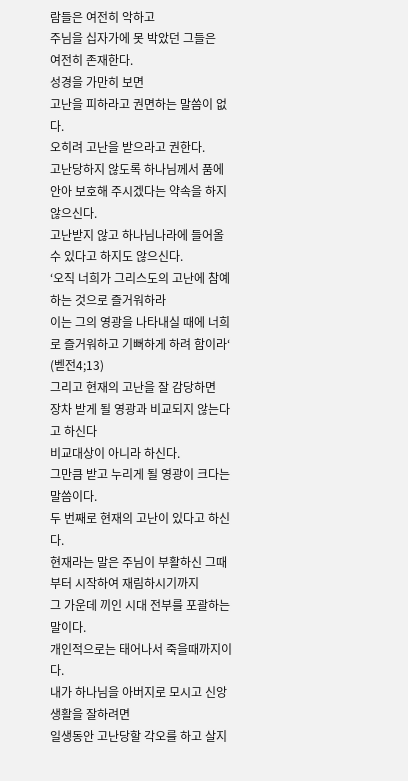람들은 여전히 악하고
주님을 십자가에 못 박았던 그들은
여전히 존재한다.
성경을 가만히 보면
고난을 피하라고 권면하는 말씀이 없다.
오히려 고난을 받으라고 권한다.
고난당하지 않도록 하나님께서 품에 안아 보호해 주시겠다는 약속을 하지 않으신다.
고난받지 않고 하나님나라에 들어올 수 있다고 하지도 않으신다.
‘오직 너희가 그리스도의 고난에 참예하는 것으로 즐거워하라
이는 그의 영광을 나타내실 때에 너희로 즐거워하고 기뻐하게 하려 함이라‘
(벧전4;13)
그리고 현재의 고난을 잘 감당하면
장차 받게 될 영광과 비교되지 않는다고 하신다
비교대상이 아니라 하신다.
그만큼 받고 누리게 될 영광이 크다는 말씀이다.
두 번째로 현재의 고난이 있다고 하신다.
현재라는 말은 주님이 부활하신 그때부터 시작하여 재림하시기까지
그 가운데 끼인 시대 전부를 포괄하는 말이다.
개인적으로는 태어나서 죽을때까지이다.
내가 하나님을 아버지로 모시고 신앙생활을 잘하려면
일생동안 고난당할 각오를 하고 살지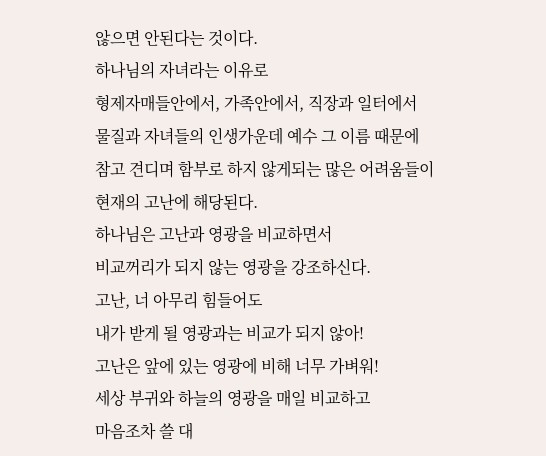않으면 안된다는 것이다.
하나님의 자녀라는 이유로
형제자매들안에서, 가족안에서, 직장과 일터에서
물질과 자녀들의 인생가운데 예수 그 이름 때문에
참고 견디며 함부로 하지 않게되는 많은 어려움들이
현재의 고난에 해당된다.
하나님은 고난과 영광을 비교하면서
비교꺼리가 되지 않는 영광을 강조하신다.
고난, 너 아무리 힘들어도
내가 받게 될 영광과는 비교가 되지 않아!
고난은 앞에 있는 영광에 비해 너무 가벼워!
세상 부귀와 하늘의 영광을 매일 비교하고
마음조차 쓸 대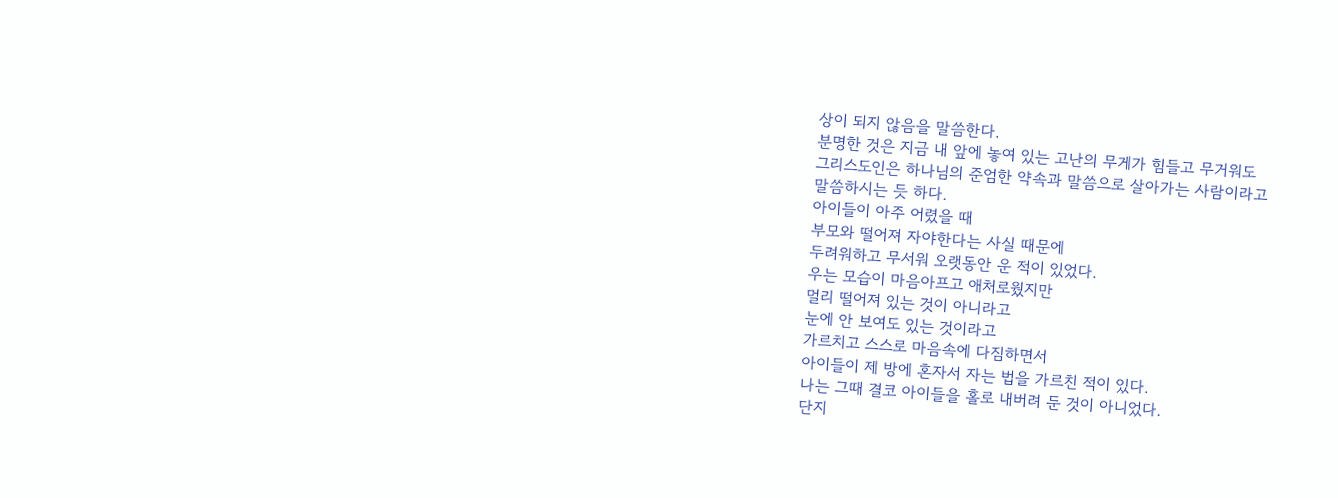상이 되지 않음을 말씀한다.
분명한 것은 지금 내 앞에 놓여 있는 고난의 무게가 힘들고 무거워도
그리스도인은 하나님의 준엄한 약속과 말씀으로 살아가는 사람이라고
말씀하시는 듯 하다.
아이들이 아주 어렸을 때
부모와 떨어져 자야한다는 사실 때문에
두려워하고 무서워 오랫동안 운 적이 있었다.
우는 모습이 마음아프고 애처로웠지만
멀리 떨어져 있는 것이 아니라고
눈에 안 보여도 있는 것이라고
가르치고 스스로 마음속에 다짐하면서
아이들이 제 방에 혼자서 자는 법을 가르친 적이 있다.
나는 그때 결코 아이들을 홀로 내버려 둔 것이 아니었다.
단지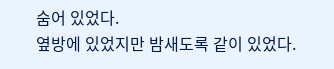숨어 있었다.
옆방에 있었지만 밤새도록 같이 있었다.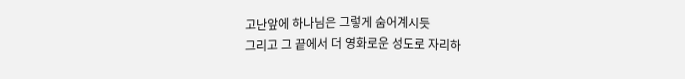고난앞에 하나님은 그렇게 숨어계시듯
그리고 그 끝에서 더 영화로운 성도로 자리하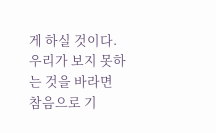게 하실 것이다.
우리가 보지 못하는 것을 바라면
참음으로 기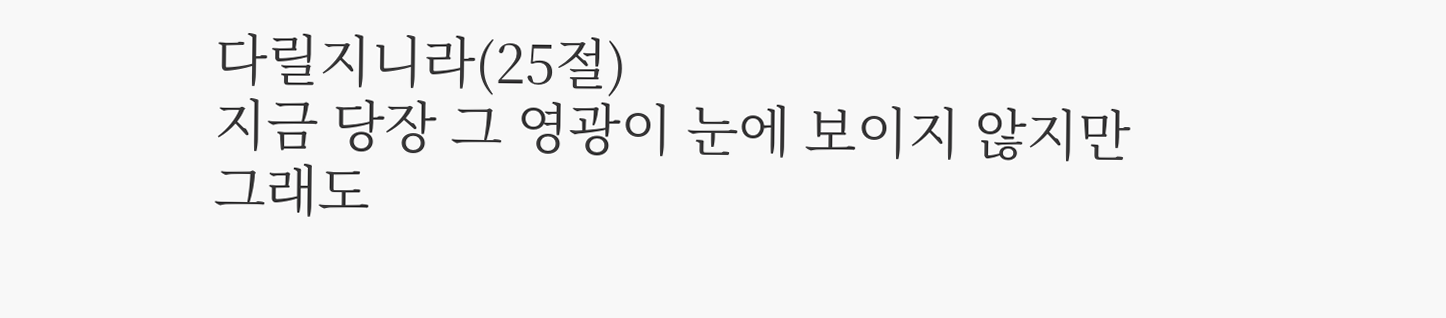다릴지니라(25절)
지금 당장 그 영광이 눈에 보이지 않지만
그래도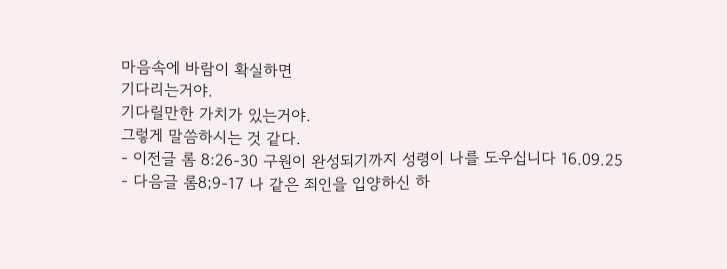마음속에 바람이 확실하면
기다리는거야.
기다릴만한 가치가 있는거야.
그렇게 말씀하시는 것 같다.
- 이전글 롬 8:26-30 구원이 완성되기까지 성령이 나를 도우십니다 16.09.25
- 다음글 롬8;9-17 나 같은 죄인을 입양하신 하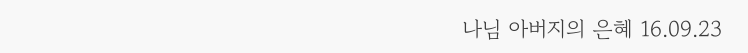나님 아버지의 은혜 16.09.23